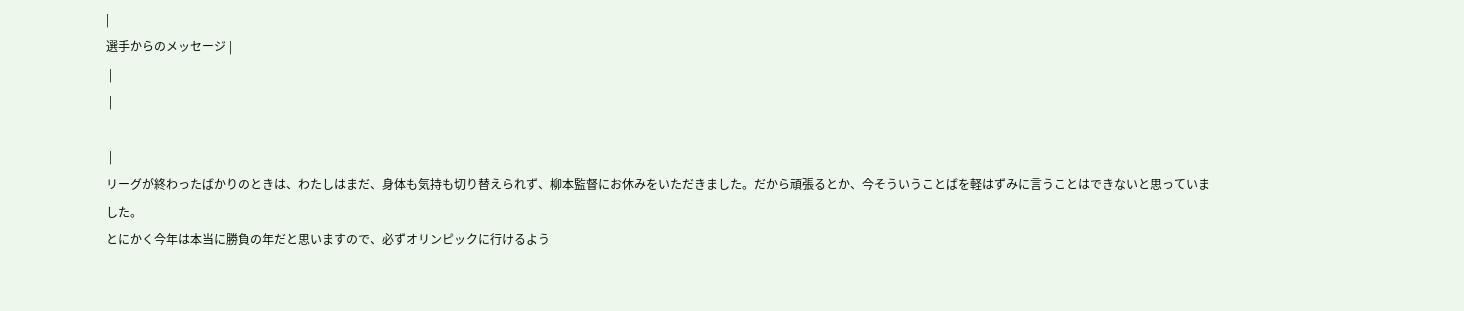|
選手からのメッセージ |
 |
 |

 |
リーグが終わったばかりのときは、わたしはまだ、身体も気持も切り替えられず、柳本監督にお休みをいただきました。だから頑張るとか、今そういうことばを軽はずみに言うことはできないと思っていました。
とにかく今年は本当に勝負の年だと思いますので、必ずオリンピックに行けるよう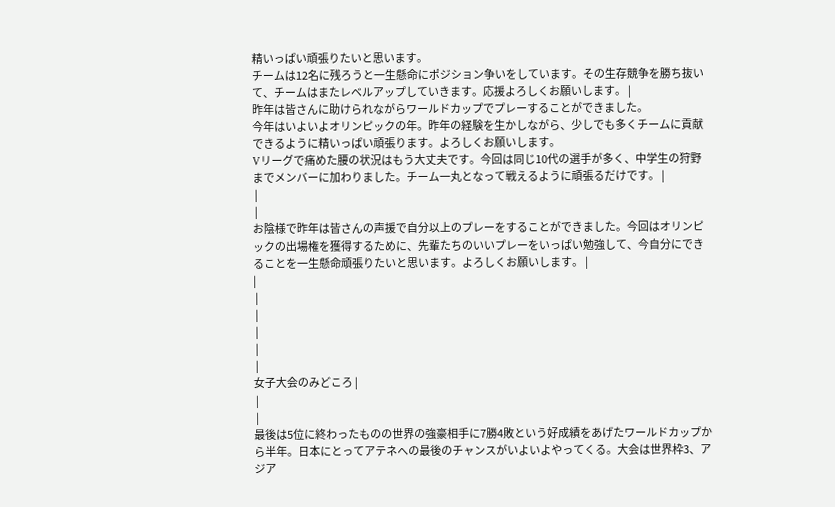精いっぱい頑張りたいと思います。
チームは12名に残ろうと一生懸命にポジション争いをしています。その生存競争を勝ち抜いて、チームはまたレベルアップしていきます。応援よろしくお願いします。 |
昨年は皆さんに助けられながらワールドカップでプレーすることができました。
今年はいよいよオリンピックの年。昨年の経験を生かしながら、少しでも多くチームに貢献できるように精いっぱい頑張ります。よろしくお願いします。
Vリーグで痛めた腰の状況はもう大丈夫です。今回は同じ10代の選手が多く、中学生の狩野までメンバーに加わりました。チーム一丸となって戦えるように頑張るだけです。 |
 |
 |
お陰様で昨年は皆さんの声援で自分以上のプレーをすることができました。今回はオリンピックの出場権を獲得するために、先輩たちのいいプレーをいっぱい勉強して、今自分にできることを一生懸命頑張りたいと思います。よろしくお願いします。 |
|
 |
 |
 |
 |
 |
女子大会のみどころ |
 |
 |
最後は5位に終わったものの世界の強豪相手に7勝4敗という好成績をあげたワールドカップから半年。日本にとってアテネへの最後のチャンスがいよいよやってくる。大会は世界枠3、アジア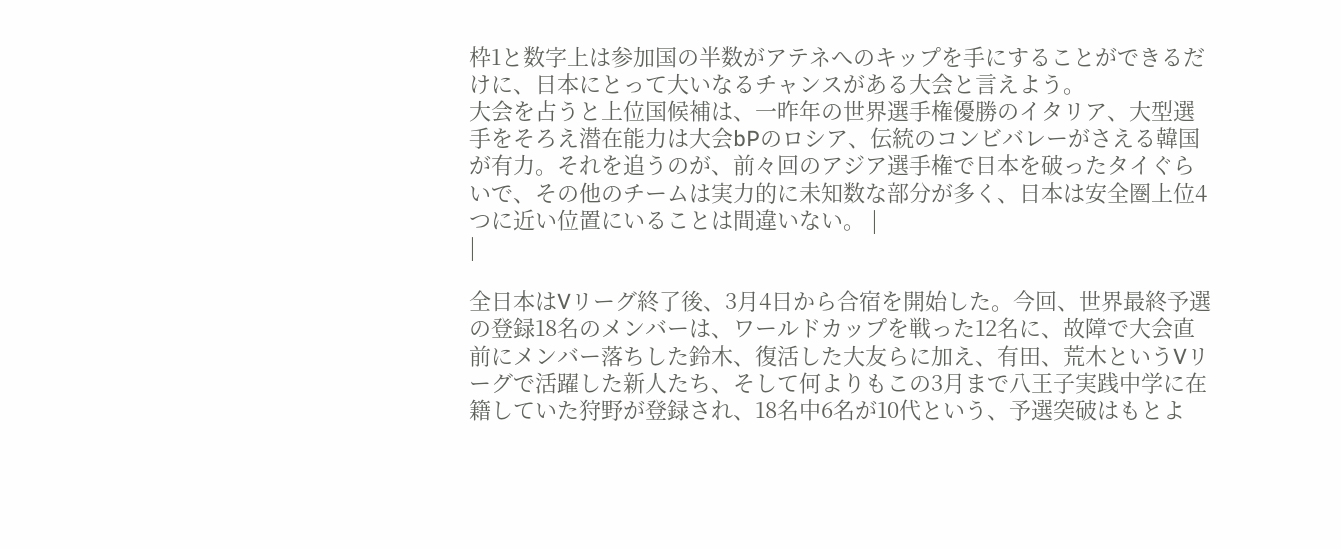枠1と数字上は参加国の半数がアテネへのキップを手にすることができるだけに、日本にとって大いなるチャンスがある大会と言えよう。
大会を占うと上位国候補は、一昨年の世界選手権優勝のイタリア、大型選手をそろえ潜在能力は大会bPのロシア、伝統のコンビバレーがさえる韓国が有力。それを追うのが、前々回のアジア選手権で日本を破ったタイぐらいで、その他のチームは実力的に未知数な部分が多く、日本は安全圏上位4つに近い位置にいることは間違いない。 |
|

全日本はVリーグ終了後、3月4日から合宿を開始した。今回、世界最終予選の登録18名のメンバーは、ワールドカップを戦った12名に、故障で大会直前にメンバー落ちした鈴木、復活した大友らに加え、有田、荒木というVリーグで活躍した新人たち、そして何よりもこの3月まで八王子実践中学に在籍していた狩野が登録され、18名中6名が10代という、予選突破はもとよ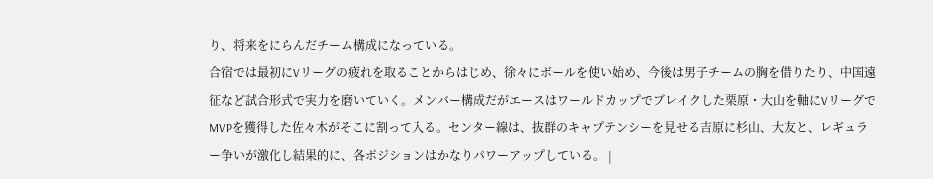り、将来をにらんだチーム構成になっている。
合宿では最初にVリーグの疲れを取ることからはじめ、徐々にボールを使い始め、今後は男子チームの胸を借りたり、中国遠征など試合形式で実力を磨いていく。メンバー構成だがエースはワールドカップでブレイクした栗原・大山を軸にVリーグでMVPを獲得した佐々木がそこに割って入る。センター線は、抜群のキャプテンシーを見せる吉原に杉山、大友と、レギュラー争いが激化し結果的に、各ポジションはかなりパワーアップしている。 |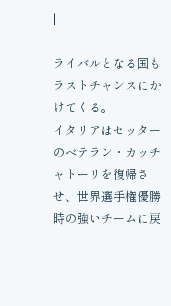|

ライバルとなる国もラストチャンスにかけてくる。
イタリアはセッターのベテラン・カッチャトーリを復帰させ、世界選手権優勝時の強いチームに戻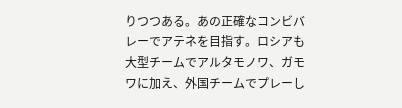りつつある。あの正確なコンビバレーでアテネを目指す。ロシアも大型チームでアルタモノワ、ガモワに加え、外国チームでプレーし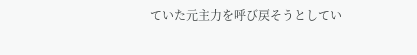ていた元主力を呼び戻そうとしてい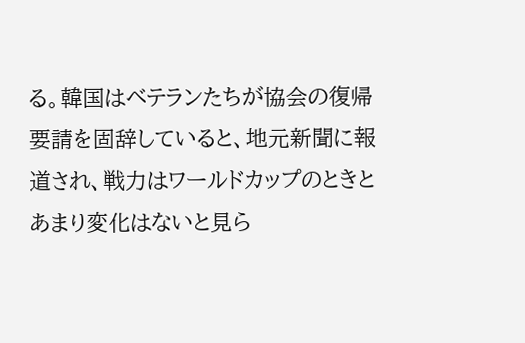る。韓国はベテランたちが協会の復帰要請を固辞していると、地元新聞に報道され、戦力はワールドカップのときとあまり変化はないと見ら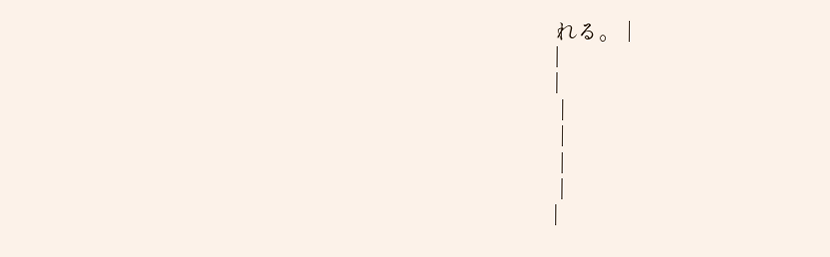れる。 |
|
|
 |
 |
 |
 |
|